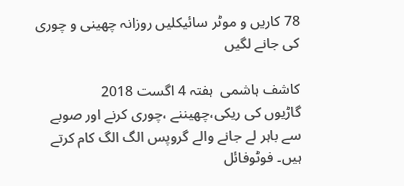78 کاریں و موٹر سائیکلیں روزانہ چھینی و چوری کی جانے لگیں

کاشف ہاشمی  ہفتہ 4 اگست 2018
گاڑیوں کی ریکی،چھیننے ،چوری کرنے اور صوبے سے باہر لے جانے والے گروپس الگ الگ کام کرتے ہیں۔ فوٹوفائل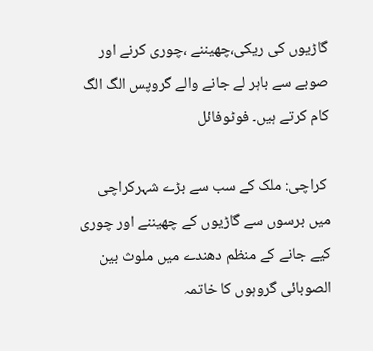گاڑیوں کی ریکی،چھیننے ،چوری کرنے اور صوبے سے باہر لے جانے والے گروپس الگ الگ کام کرتے ہیں۔ فوٹوفائل

 کراچی: ملک کے سب سے بڑے شہرکراچی میں برسوں سے گاڑیوں کے چھیننے اور چوری کیے جانے کے منظم دھندے میں ملوث بین الصوبائی گروہوں کا خاتمہ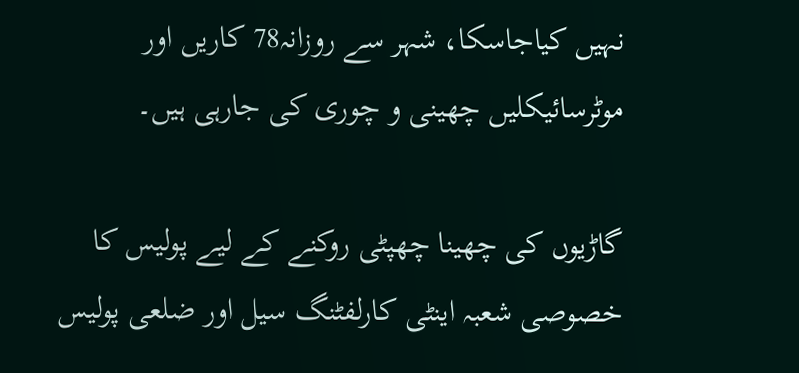نہیں کیاجاسکا، شہر سے روزانہ78 کاریں اور موٹرسائیکلیں چھینی و چوری کی جارہی ہیں۔

گاڑیوں کی چھینا چھپٹی روکنے کے لیے پولیس کا خصوصی شعبہ اینٹی کارلفٹنگ سیل اور ضلعی پولیس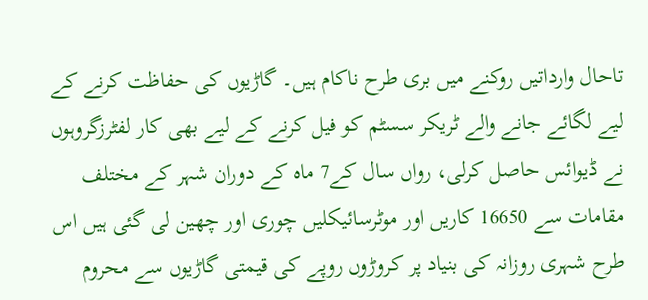تاحال وارداتیں روکنے میں بری طرح ناکام ہیں۔ گاڑیوں کی حفاظت کرنے کے لیے لگائے جانے والے ٹریکر سسٹم کو فیل کرنے کے لیے بھی کار لفٹرزگروہوں نے ڈیوائس حاصل کرلی، رواں سال کے7 ماہ کے دوران شہر کے مختلف مقامات سے 16650 کاریں اور موٹرسائیکلیں چوری اور چھین لی گئی ہیں اس طرح شہری روزانہ کی بنیاد پر کروڑوں روپے کی قیمتی گاڑیوں سے محروم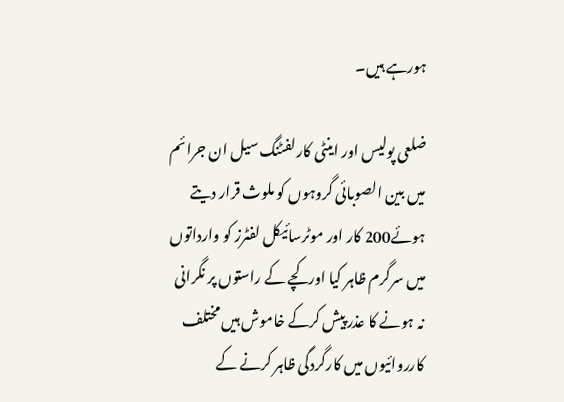ہورہے ہیں۔

ضلعی پولیس اور اینٹی کارلفٹنگ سیل ان جرائم میں بین الصوبائی گروہوں کو ملوث قرار دیتے ہوئے200 کار اور موٹرسائیکل لفٹرز کو وارداتوں میں سرگرم ظاہر کیا اورکچے کے راستوں پر نگرانی نہ ہونے کا عذر پیش کرکے خاموش ہیں مختلف کارروائیوں میں کارگردگی ظاہر کرنے کے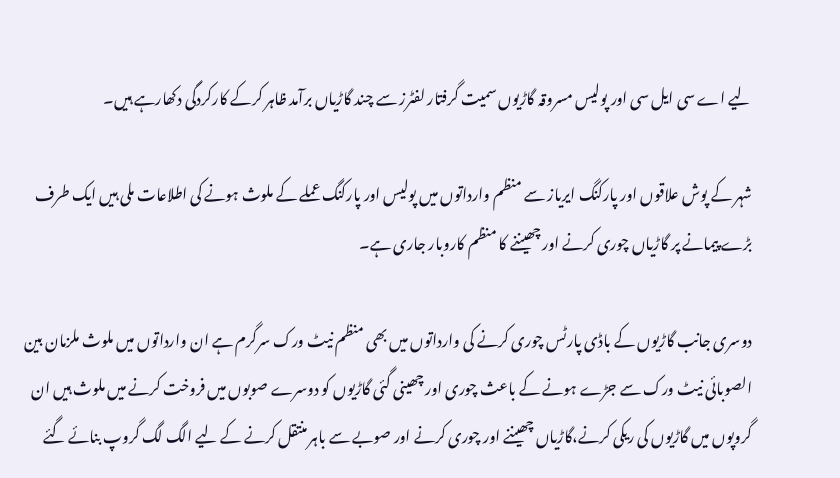لیے اے سی ایل سی اور پولیس مسروقہ گاڑیوں سمیت گرفتار لفٹرز سے چند گاڑیاں برآمد ظاہر کرکے کارکردگی دکھارہے ہیں۔

شہر کے پوش علاقوں اور پارکنگ ایریاز سے منظم وارداتوں میں پولیس اور پارکنگ عملے کے ملوث ہونے کی اطلاعات ملی ہیں ایک طرف بڑے پیمانے پر گاڑیاں چوری کرنے اور چھیننے کا منظم کاروبار جاری ہے۔

دوسری جانب گاڑیوں کے باڈی پارٹس چوری کرنے کی وارداتوں میں بھی منظم نیٹ ورک سرگرم ہے ان وارداتوں میں ملوث ملزمان بین الصوبائی نیٹ ورک سے جڑے ہونے کے باعث چوری اور چھینی گئی گاڑیوں کو دوسرے صوبوں میں فروخت کرنے میں ملوث ہیں ان گروپوں میں گاڑیوں کی ریکی کرنے،گاڑیاں چھیننے اور چوری کرنے اور صوبے سے باہر منتقل کرنے کے لیے الگ لگ گروپ بنائے گئے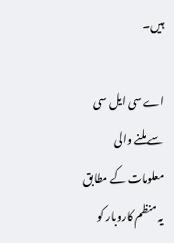ہیں۔

اے سی ایل سی سے ملنے والی معلومات کے مطابق یہ منظم کاروبار کو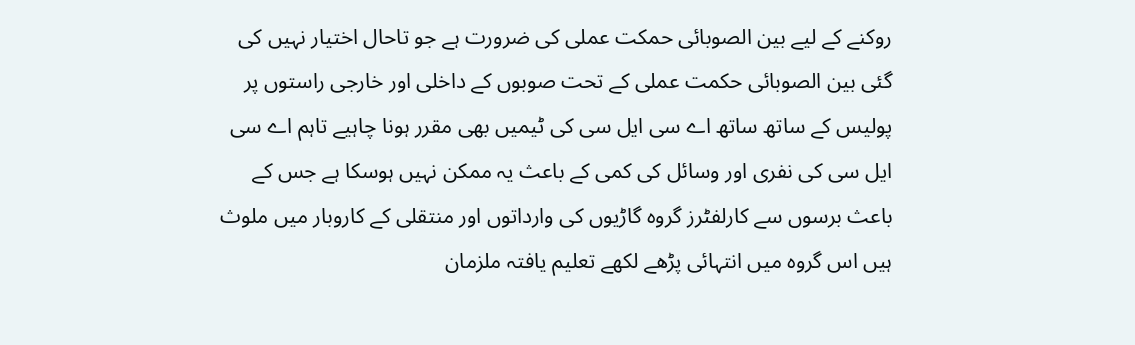روکنے کے لیے بین الصوبائی حمکت عملی کی ضرورت ہے جو تاحال اختیار نہیں کی گئی بین الصوبائی حکمت عملی کے تحت صوبوں کے داخلی اور خارجی راستوں پر پولیس کے ساتھ ساتھ اے سی ایل سی کی ٹیمیں بھی مقرر ہونا چاہیے تاہم اے سی ایل سی کی نفری اور وسائل کی کمی کے باعث یہ ممکن نہیں ہوسکا ہے جس کے باعث برسوں سے کارلفٹرز گروہ گاڑیوں کی وارداتوں اور منتقلی کے کاروبار میں ملوث ہیں اس گروہ میں انتہائی پڑھے لکھے تعلیم یافتہ ملزمان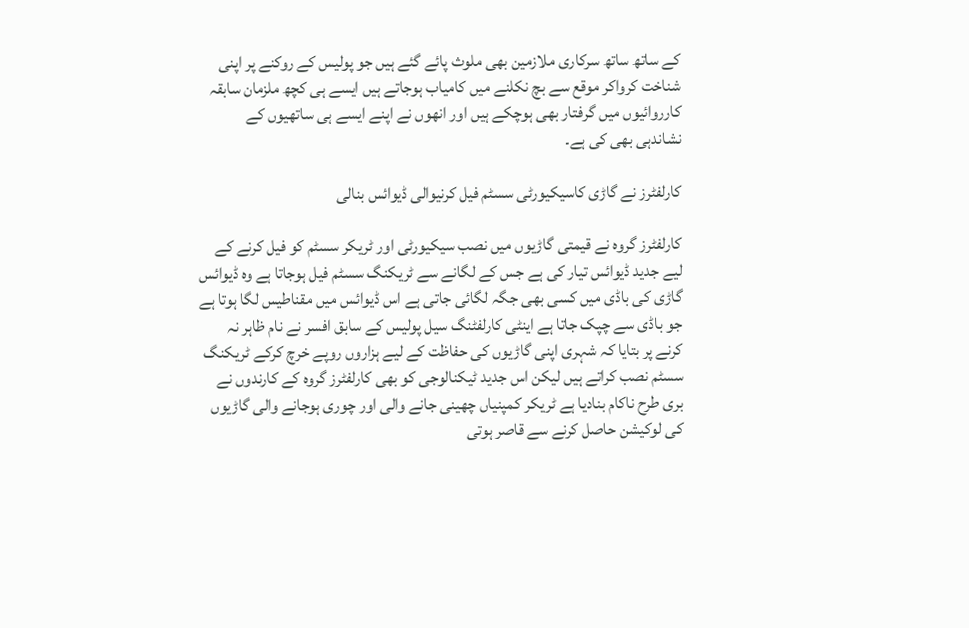کے ساتھ ساتھ سرکاری ملازمین بھی ملوث پائے گئے ہیں جو پولیس کے روکنے پر اپنی شناخت کرواکر موقع سے بچ نکلنے میں کامیاب ہوجاتے ہیں ایسے ہی کچھ ملزمان سابقہ کارروائیوں میں گرفتار بھی ہوچکے ہیں اور انھوں نے اپنے ایسے ہی ساتھیوں کے نشاندہی بھی کی ہے۔

کارلفٹرز نے گاڑی کاسیکیورٹی سسٹم فیل کرنیوالی ڈیوائس بنالی

کارلفٹرز گروہ نے قیمتی گاڑیوں میں نصب سیکیورٹی اور ٹریکر سسٹم کو فیل کرنے کے لیے جدید ڈیوائس تیار کی ہے جس کے لگانے سے ٹریکنگ سسٹم فیل ہوجاتا ہے وہ ڈیوائس گاڑی کی باڈی میں کسی بھی جگہ لگائی جاتی ہے اس ڈیوائس میں مقناطیس لگا ہوتا ہے جو باڈی سے چپک جاتا ہے اینٹی کارلفٹنگ سیل پولیس کے سابق افسر نے نام ظاہر نہ کرنے پر بتایا کہ شہری اپنی گاڑیوں کی حفاظت کے لیے ہزاروں روپے خرچ کرکے ٹریکنگ سسٹم نصب کراتے ہیں لیکن اس جدید ٹیکنالوجی کو بھی کارلفٹرز گروہ کے کارندوں نے بری طرح ناکام بنادیا ہے ٹریکر کمپنیاں چھینی جانے والی اور چوری ہوجانے والی گاڑیوں کی لوکیشن حاصل کرنے سے قاصر ہوتی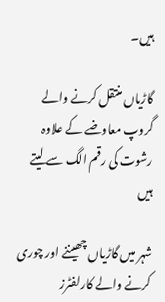ہیں۔

گاڑیاں منتقل کرنے والے گروپ معاوضے کے علاوہ رشوت کی رقم الگ سے لیتے ہیں

شہر میں گاڑیاں چھیننے اور چوری کرنے والے کارلفٹرز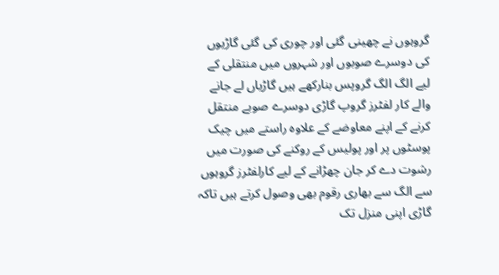گروہوں نے چھینی گئی اور چوری کی گئی گاڑیوں کی دوسرے صوبوں اور شہروں میں منتقلی کے لیے الگ الگ گروپس بنارکھے ہیں گاڑیاں لے جانے والے کار لفٹرز گروپ گاڑی دوسرے صوبے منتقل کرنے کے اپنے معاوضے کے علاوہ راستے میں چیک پوسٹوں پر اور پولیس کے روکنے کی صورت میں رشوت دے کر جان چھڑانے کے لیے کارلفٹرز گروہوں سے الگ سے بھاری رقوم بھی وصول کرتے ہیں تاکہ گاڑی اپنی منزل تک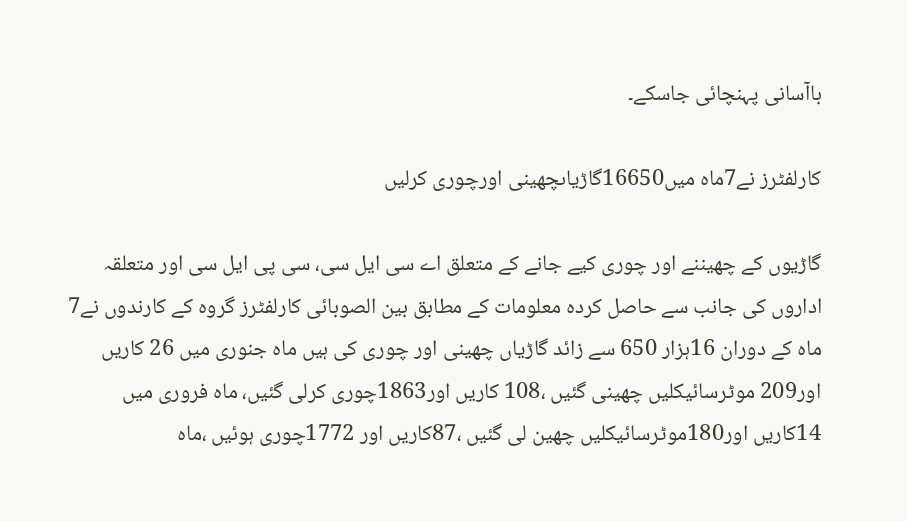باآسانی پہنچائی جاسکے۔

کارلفٹرز نے7ماہ میں16650گاڑیاںچھینی اورچوری کرلیں

گاڑیوں کے چھیننے اور چوری کیے جانے کے متعلق اے سی ایل سی، سی پی ایل سی اور متعلقہ اداروں کی جانب سے حاصل کردہ معلومات کے مطابق بین الصوبائی کارلفٹرز گروہ کے کارندوں نے7 ماہ کے دوران 16ہزار 650 سے زائد گاڑیاں چھینی اور چوری کی ہیں ماہ جنوری میں 26 کاریں اور209 موٹرسائیکلیں چھینی گئیں ،108 کاریں اور1863چوری کرلی گئیں، ماہ فروری میں 14کاریں اور180موٹرسائیکلیں چھین لی گئیں ،87کاریں اور 1772چوری ہوئیں ،ماہ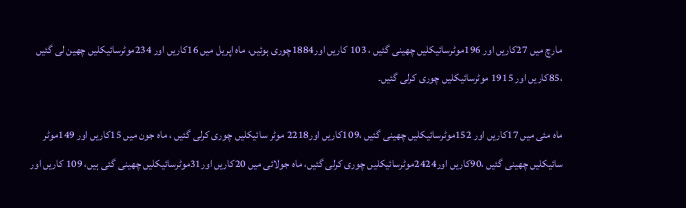مارچ میں 27کاریں اور 196موٹرسائیکلیں چھینی گئیں ، 103 کاریں اور1884چوری ہوئیں، ماہ اپریل میں 16کاریں اور 234موٹرسائیکلیں چھین لی گئیں ،85کاریں اور 1915 موٹرسائیکلیں چوری کرلی گئیں۔

ماہ مئی میں 17کاریں اور 152موٹرسائیکلیں چھینی گئیں ،109کاریں اور2218 موٹر سائیکلیں چوری کرلی گئیں ، ماہ جون میں 15کاریں اور 149موٹر سائیکلیں چھینی گئیں ،90کاریں اور2424موٹرسائیکلیں چوری کرلی گئیں، ماہ جولائی میں 20کاریں اور31موٹرسائیکلیں چھینی گئی ہیں، 109 کاریں اور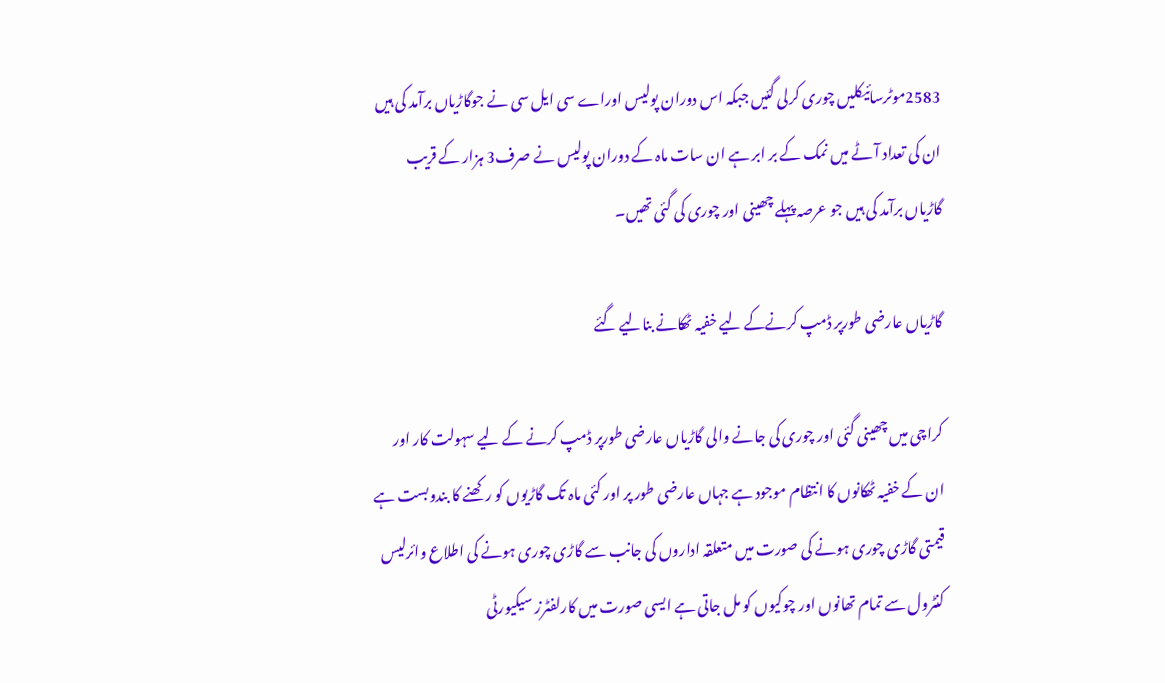2583موٹرسائیکلیں چوری کرلی گئیں جبکہ اس دوران پولیس اوراے سی ایل سی نے جوگاڑیاں برآمد کی ہیں ان کی تعداد آٹے میں نمک کے بر ابر ہے ان سات ماہ کے دوران پولیس نے صرف3 ہزار کے قریب گاڑیاں برآمد کی ہیں جو عرصہ پہلے چھینی اور چوری کی گئی تھیں۔

گاڑیاں عارضی طورپر ڈمپ کرنےکے لیے خفیہ ٹھکانے بنالیے گئے

کراچی میں چھینی گئی اور چوری کی جانے والی گاڑیاں عارضی طورپر ڈمپ کرنے کے لیے سہولت کار اور ان کے خفیہ ٹھکانوں کا انتظام موجود ہے جہاں عارضی طور پر اور کئی ماہ تک گاڑیوں کو رکھنے کا بندوبست ہے قیمتی گاڑی چوری ہونے کی صورت میں متعلقہ اداروں کی جانب سے گاڑی چوری ہونے کی اطلاع وائرلیس کنٹرول سے تمام تھانوں اور چوکیوں کو مل جاتی ہے ایسی صورت میں کارلفٹرز سیکیورٹی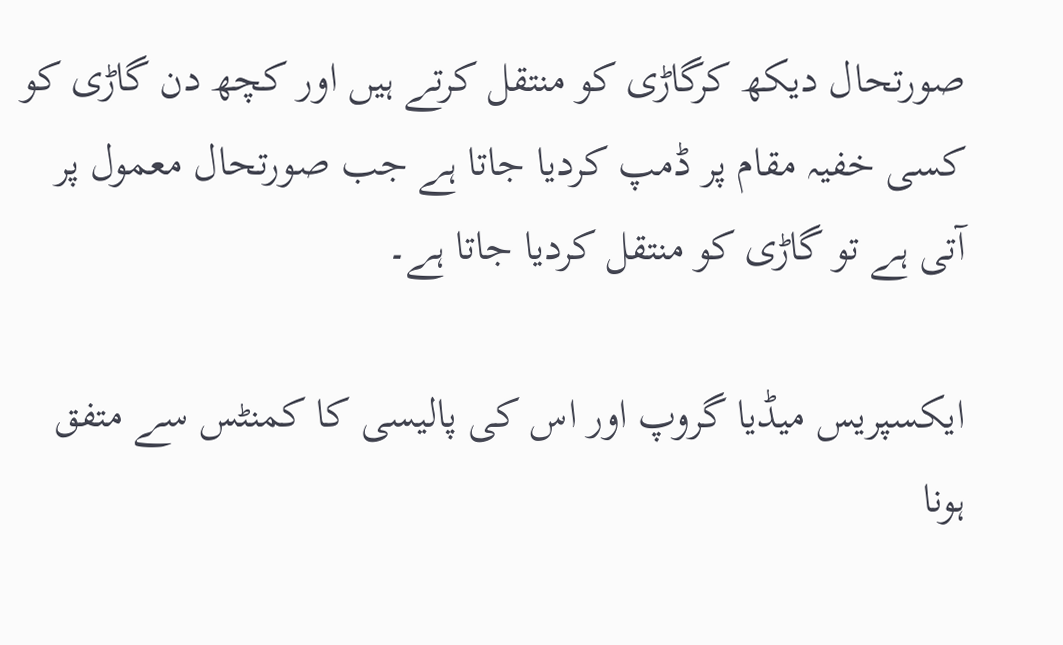صورتحال دیکھ کرگاڑی کو منتقل کرتے ہیں اور کچھ دن گاڑی کو کسی خفیہ مقام پر ڈمپ کردیا جاتا ہے جب صورتحال معمول پر آتی ہے تو گاڑی کو منتقل کردیا جاتا ہے۔

ایکسپریس میڈیا گروپ اور اس کی پالیسی کا کمنٹس سے متفق ہونا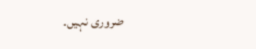ضروری نہیں۔